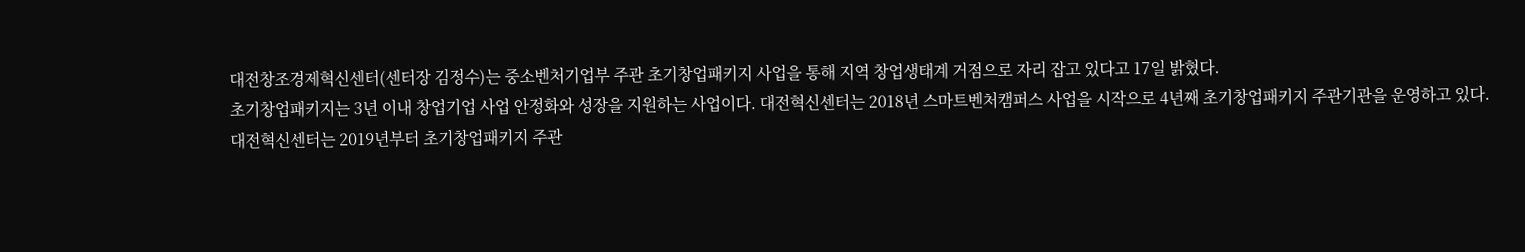대전창조경제혁신센터(센터장 김정수)는 중소벤처기업부 주관 초기창업패키지 사업을 통해 지역 창업생태계 거점으로 자리 잡고 있다고 17일 밝혔다.
초기창업패키지는 3년 이내 창업기업 사업 안정화와 성장을 지원하는 사업이다. 대전혁신센터는 2018년 스마트벤처캠퍼스 사업을 시작으로 4년째 초기창업패키지 주관기관을 운영하고 있다.
대전혁신센터는 2019년부터 초기창업패키지 주관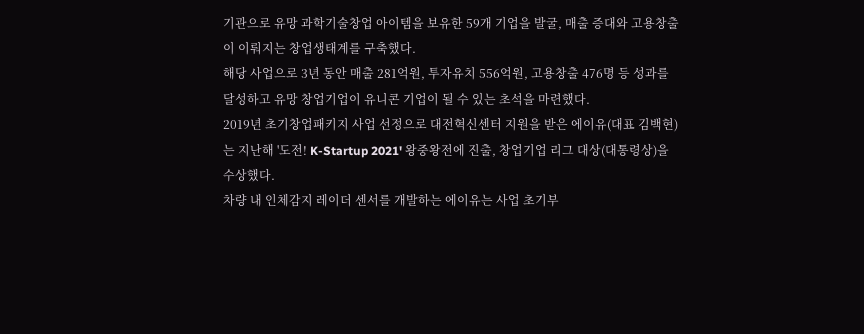기관으로 유망 과학기술창업 아이템을 보유한 59개 기업을 발굴, 매출 증대와 고용창출이 이뤄지는 창업생태계를 구축했다.
해당 사업으로 3년 동안 매출 281억원, 투자유치 556억원, 고용창출 476명 등 성과를 달성하고 유망 창업기업이 유니콘 기업이 될 수 있는 초석을 마련했다.
2019년 초기창업패키지 사업 선정으로 대전혁신센터 지원을 받은 에이유(대표 김백현)는 지난해 '도전! K-Startup 2021' 왕중왕전에 진출, 창업기업 리그 대상(대통령상)을 수상했다.
차량 내 인체감지 레이더 센서를 개발하는 에이유는 사업 초기부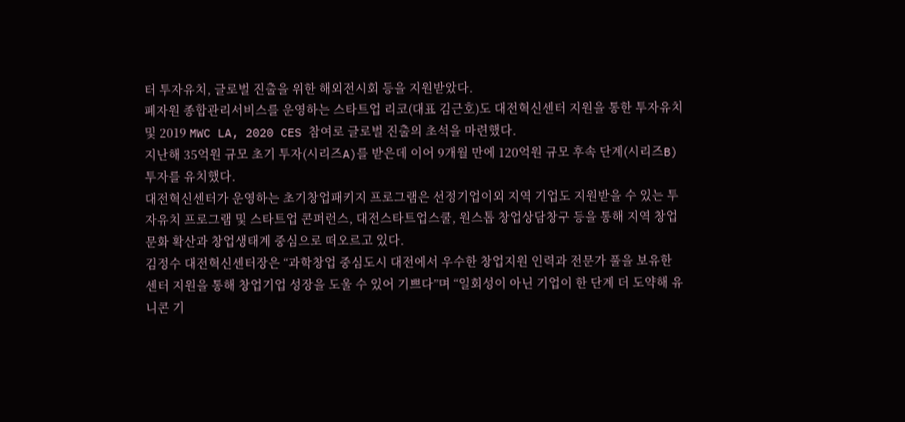터 투자유치, 글로벌 진출을 위한 해외전시회 등을 지원받았다.
폐자원 종합관리서비스를 운영하는 스타트업 리코(대표 김근호)도 대전혁신센터 지원을 통한 투자유치 및 2019 MWC LA, 2020 CES 참여로 글로벌 진출의 초석을 마련했다.
지난해 35억원 규모 초기 투자(시리즈A)를 받은데 이어 9개월 만에 120억원 규모 후속 단계(시리즈B) 투자를 유치했다.
대전혁신센터가 운영하는 초기창업패키지 프로그램은 선정기업이외 지역 기업도 지원받을 수 있는 투자유치 프로그램 및 스타트업 콘퍼런스, 대전스타트업스쿨, 원스톱 창업상담창구 등을 통해 지역 창업문화 확산과 창업생태계 중심으로 떠오르고 있다.
김정수 대전혁신센터장은 “과학창업 중심도시 대전에서 우수한 창업지원 인력과 전문가 풀을 보유한 센터 지원을 통해 창업기업 성장을 도울 수 있어 기쁘다”며 “일회성이 아닌 기업이 한 단계 더 도약해 유니콘 기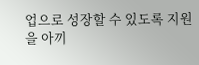업으로 성장할 수 있도록 지원을 아끼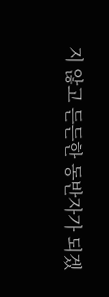지 않고 든든한 동반자가 되겠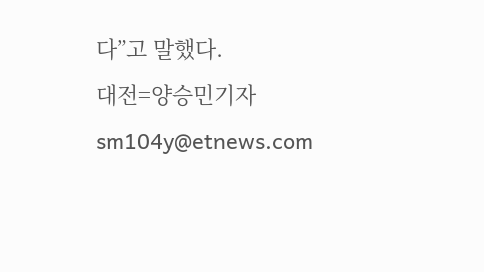다”고 말했다.
대전=양승민기자 sm104y@etnews.com